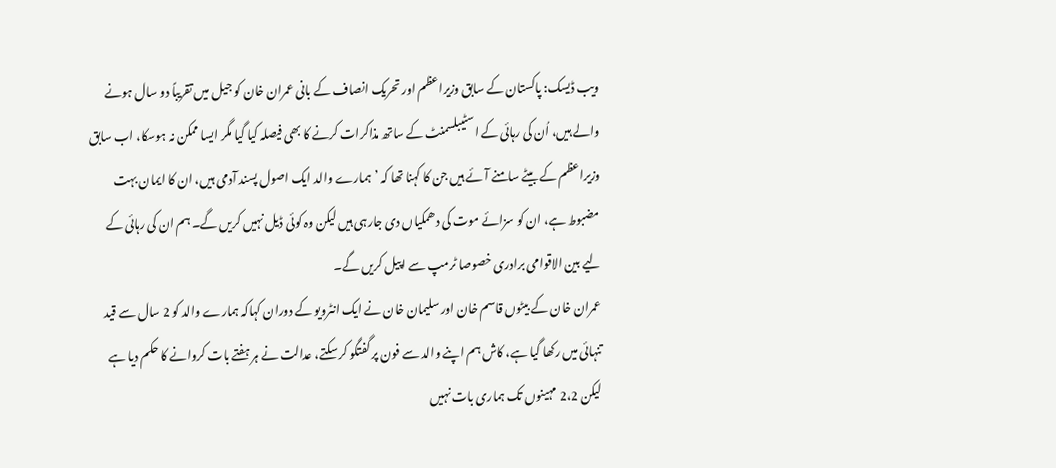ویب ڈیسک: پاکستان کے سابق وزیراعظم اور تحریک انصاف کے بانی عمران خان کو جیل میں تقریباً دو سال ہونے والے ہیں، اُن کی رہائی کے اسٹیبلسمنٹ کے ساتھ مذاکرات کرنے کا بھی فیصلہ کیا گیا مگر ایسا ممکن نہ ہوسکا، اب سابق وزیراعظم کے بیٹے سامنے آئے ہیں جن کا کہنا تھا کہ ’ہمارے والد ایک اصول پسند آدمی ہیں، ان کا ایمان بہت مضبوط ہے، ان کو سزائے موت کی دھمکیاں دی جارہی ہیں لیکن وہ کوئی ڈیل نہیں کریں گے۔ ہم ان کی رہائی کے لیے بین الاقوامی برادری خصوصا ٹرمپ سے اپیل کریں گے۔
عمران خان کے بیٹوں قاسم خان اور سلیمان خان نے ایک انٹرویو کے دوران کہاکہ ہمارے والد کو 2 سال سے قید تنہائی میں رکھا گیا ہے، کاش ہم اپنے والد سے فون پر گفتگو کر سکتے، عدالت نے ہر ہفتے بات کروانے کا حکم دیا ہے لیکن 2،2 مہینوں تک ہماری بات نہیں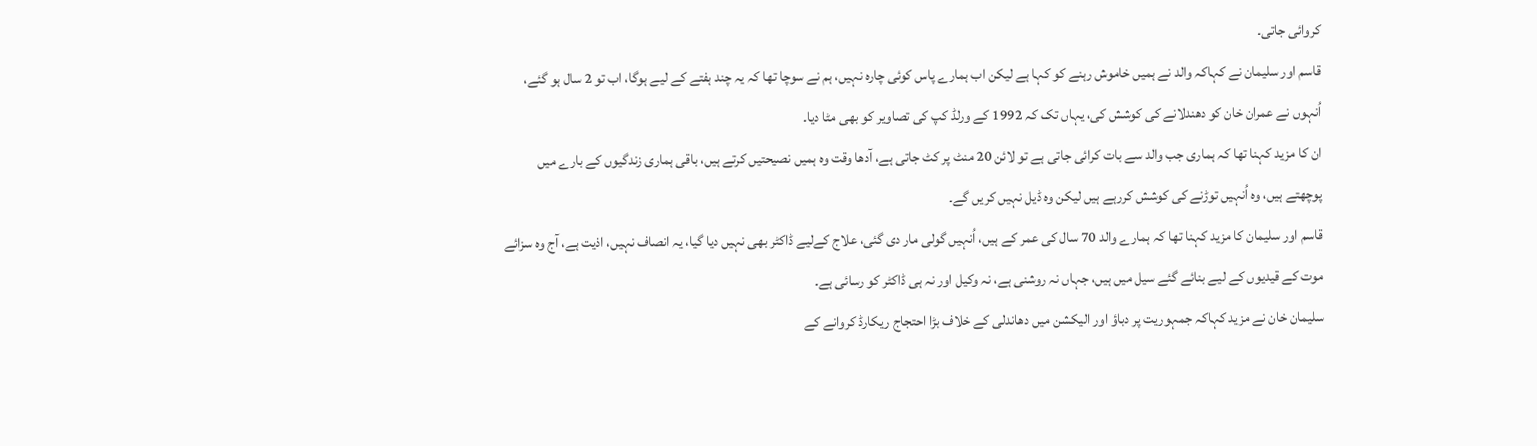کروائی جاتی۔
قاسم اور سلیمان نے کہاکہ والد نے ہمیں خاموش رہنے کو کہا ہے لیکن اب ہمارے پاس کوئی چارہ نہیں، ہم نے سوچا تھا کہ یہ چند ہفتے کے لیے ہوگا، اب تو 2 سال ہو گئے، اُنہوں نے عمران خان کو دھندلانے کی کوشش کی، یہاں تک کہ 1992 کے ورلڈ کپ کی تصاویر کو بھی مٹا دیا۔
ان کا مزید کہنا تھا کہ ہماری جب والد سے بات کرائی جاتی ہے تو لائن 20 منٹ پر کٹ جاتی ہے، آدھا وقت وہ ہمیں نصیحتیں کرتے ہیں، باقی ہماری زندگیوں کے بارے میں پوچھتے ہیں، وہ اُنہیں توڑنے کی کوشش کررہے ہیں لیکن وہ ڈیل نہیں کریں گے۔
قاسم اور سلیمان کا مزید کہنا تھا کہ ہمارے والد 70 سال کی عمر کے ہیں، اُنہیں گولی مار دی گئی، علاج کےلیے ڈاکٹر بھی نہیں دیا گیا، یہ انصاف نہیں، اذیت ہے، آج وہ سزائے موت کے قیدیوں کے لیے بنائے گئے سیل میں ہیں، جہاں نہ روشنی ہے، نہ وکیل اور نہ ہی ڈاکٹر کو رسائی ہے۔
سلیمان خان نے مزید کہاکہ جمہوریت پر دباؤ اور الیکشن میں دھاندلی کے خلاف بڑا احتجاج ریکارڈ کروانے کے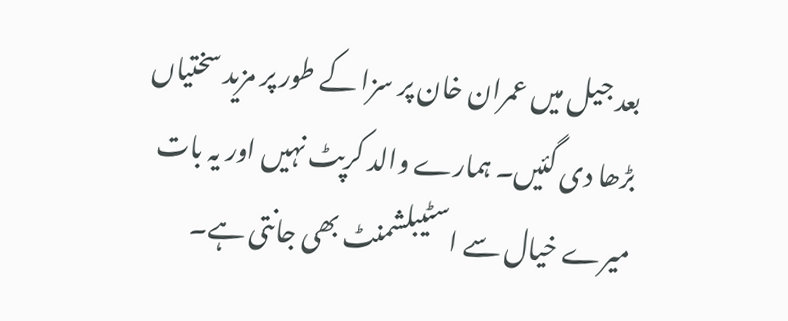بعد جیل میں عمران خان پر سزا کے طور پر مزید سختیاں بڑھا دی گئیں۔ ہمارے والد کرپٹ نہیں اور یہ بات میرے خیال سے اسٹیبلشمنٹ بھی جانتی ہے۔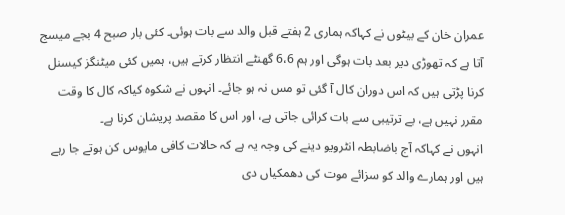عمران خان کے بیٹوں نے کہاکہ ہماری 2 ہفتے قبل والد سے بات ہوئی۔ کئی بار صبح 4 بجے میسج آتا ہے کہ تھوڑی دیر بعد بات ہوگی اور ہم 6،6 گھنٹے انتظار کرتے ہیں، ہمیں کئی میٹنگز کیسنل کرنا پڑتی ہیں کہ اس دوران کال آ گئی تو مس نہ ہو جائے۔ انہوں نے شکوہ کیاکہ کال کا وقت مقرر نہیں ہے، بے ترتیبی سے بات کرائی جاتی ہے، اور اس کا مقصد پریشان کرنا ہے۔
انہوں نے کہاکہ آج باضابطہ انٹرویو دینے کی وجہ یہ ہے کہ حالات کافی مایوس کن ہوتے جا رہے ہیں اور ہمارے والد کو سزائے موت کی دھمکیاں دی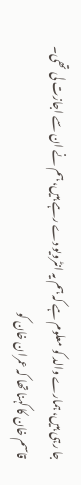جا رہی ہیں، ہمارے والد کو معلوم ہے کہ ہم یہ انٹرویو دے رہے ہیں، ہم نے ان سے اجازت لی تھی۔
قاسم خان کا کہنا تھا کہ عمران خان کو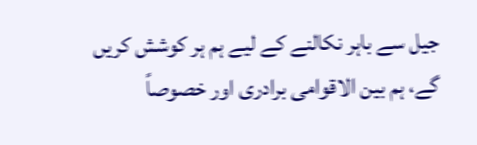جیل سے باہر نکالنے کے لیے ہم ہر کوشش کریں گے، ہم بین الاقوامی برادری اور خصوصاً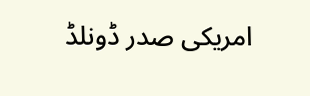امریکی صدر ڈونلڈ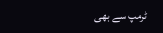ٹرمپ سے بھی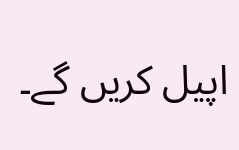اپیل کریں گے۔